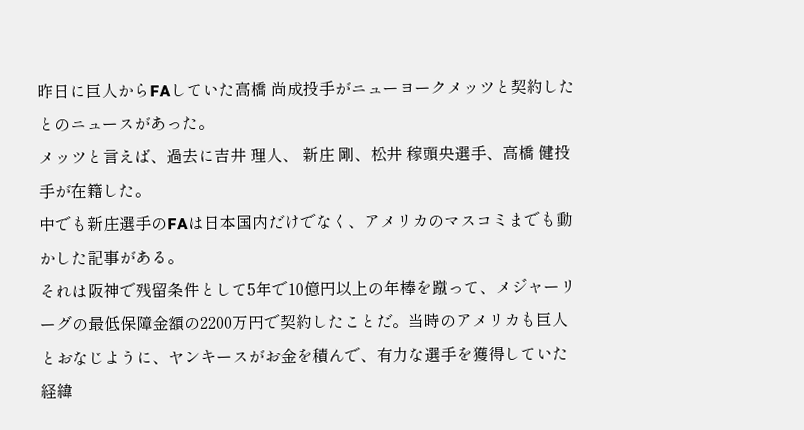昨日に巨人からFAしていた高橋 尚成投手がニューヨークメッツと契約したとのニュースがあった。
メッツと言えば、過去に吉井 理人、 新庄 剛、松井 稼頭央選手、高橋 健投手が在籍した。
中でも新庄選手のFAは日本国内だけでなく、アメリカのマスコミまでも動かした記事がある。
それは阪神で残留条件として5年で10億円以上の年棒を蹴って、メジャーリーグの最低保障金額の2200万円で契約したことだ。当時のアメリカも巨人とおなじように、ヤンキースがお金を積んで、有力な選手を獲得していた経緯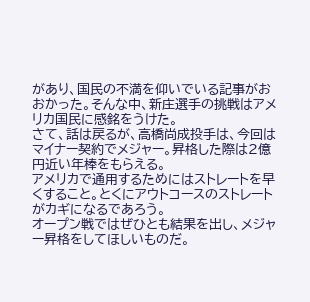があり、国民の不満を仰いでいる記事がおおかった。そんな中、新庄選手の挑戦はアメリカ国民に感銘をうけた。
さて、話は戻るが、高橋尚成投手は、今回はマイナー契約でメジャー。昇格した際は2億円近い年棒をもらえる。
アメリカで通用するためにはストレートを早くすること。とくにアウトコースのストレートがカギになるであろう。
オープン戦ではぜひとも結果を出し、メジャー昇格をしてほしいものだ。